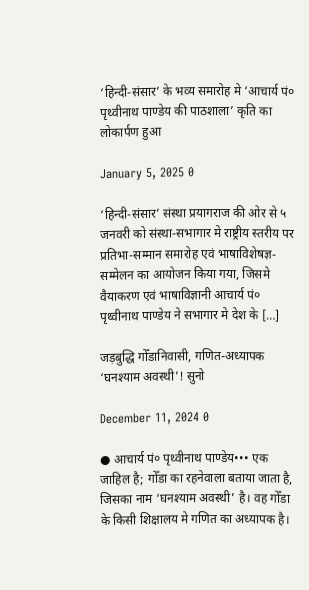‘हिन्दी-संसार’ के भव्य समारोह मे ‘आचार्य पं० पृथ्वीनाथ पाण्डेय की पाठशाला’ कृति का लोकार्पण हुआ

January 5, 2025 0

‘हिन्दी-संसार’ संस्था प्रयागराज की ओर से ५ जनवरी को संस्था-सभागार मे राष्ट्रीय स्तरीय पर प्रतिभा-सम्मान समारोह एवं भाषाविशेषज्ञ-सम्मेलन का आयोजन किया गया, जिसमे वैयाकरण एवं भाषाविज्ञानी आचार्य पं० पृथ्वीनाथ पाण्डेय ने सभागार मे देश के […]

जड़बुद्धि गोँडानिवासी, गणित-अध्यापक ‘घनश्याम अवस्थी’! सुनो

December 11, 2024 0

● आचार्य पं० पृथ्वीनाथ पाण्डेय••• एक जाहिल है; गोँडा का रहनेवाला बताया जाता है, जिसका नाम ‘घनश्याम अवस्थी’ है। वह गोँडा के किसी शिक्षालय मे गणित का अध्यापक है।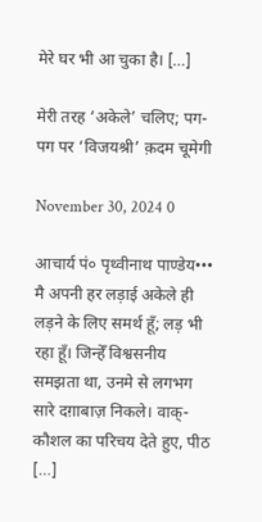मेरे घर भी आ चुका है। […]

मेरी तरह ‘अकेले’ चलिए; पग-पग पर ‘विजयश्री’ क़दम चूमेगी

November 30, 2024 0

आचार्य पं० पृथ्वीनाथ पाण्डेय••• मै अपनी हर लड़ाई अकेले ही लड़ने के लिए समर्थ हूँ; लड़ भी रहा हूँ। जिन्हेँ विश्वसनीय समझता था, उनमे से लगभग सारे दग़ाबाज़ निकले। वाक्-कौशल का परिचय देते हुए, पीठ […]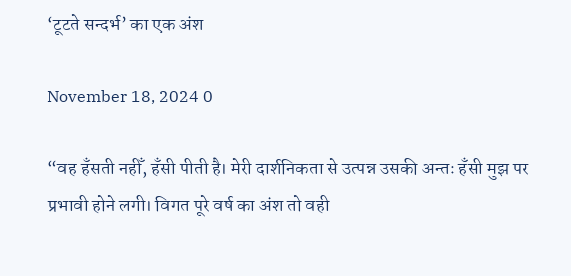‘टूटते सन्दर्भ’ का एक अंश

November 18, 2024 0

“वह हँसती नहीँ, हँसी पीती है। मेरी दार्शनिकता से उत्पन्न उसकी अन्तः हँसी मुझ पर प्रभावी होने लगी। विगत पूरे वर्ष का अंश तो वही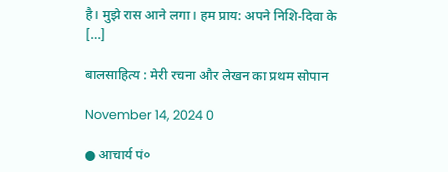है। मुझे रास आने लगा। हम प्राय: अपने निशि-दिवा के […]

बालसाहित्य : मेरी रचना और लेखन का प्रथम सोपान

November 14, 2024 0

● आचार्य पं०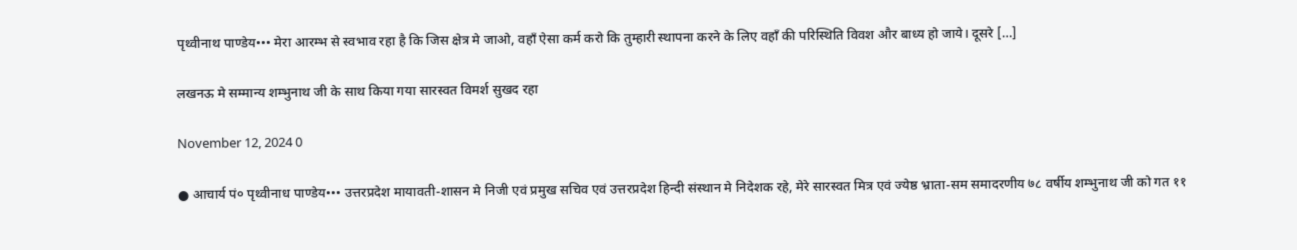पृथ्वीनाथ पाण्डेय••• मेरा आरम्भ से स्वभाव रहा है कि जिस क्षेत्र मे जाओ, वहाँ ऐसा कर्म करो कि तुम्हारी स्थापना करने के लिए वहाँ की परिस्थिति विवश और बाध्य हो जाये। दूसरे […]

लखनऊ मे सम्मान्य शम्भुनाथ जी के साथ किया गया सारस्वत विमर्श सुखद रहा

November 12, 2024 0

● आचार्य पं० पृथ्वीनाध पाण्डेय••• उत्तरप्रदेश मायावती-शासन मे निजी एवं प्रमुख सचिव एवं उत्तरप्रदेश हिन्दी संस्थान मे निदेशक रहे, मेरे सारस्वत मित्र एवं ज्येष्ठ भ्राता-सम समादरणीय ७८ वर्षीय शम्भुनाथ जी को गत ११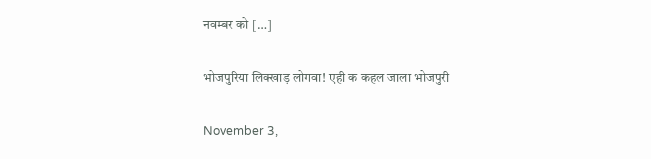नवम्बर को […]

भोजपुरिया लिक्खाड़ लोगवा! एही क कहल जाला भोजपुरी

November 3,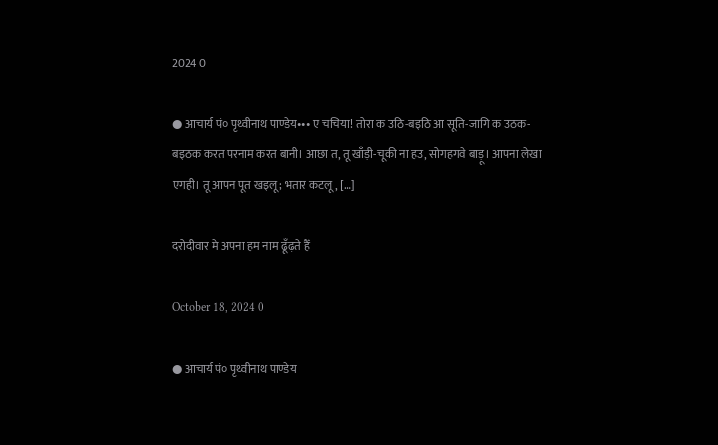2024 0

● आचार्य पं० पृथ्वीनाथ पाण्डेय••• ए चचिया! तोरा क उठि-बइठि आ सूति-जागि क उठक-बइठक करत परनाम करत बानी। आछा त, तू खाँड़ी-चूकी ना हउ, सोगहगवे बाड़ू। आपना लेखा एगही। तू आपन पूत खइलू; भतार कटलू, […]

दरोदीवार मे अपना हम नाम ढूँढ़ते हैँ

October 18, 2024 0

● आचार्य पं० पृथ्वीनाथ पाण्डेय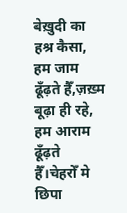बेख़ुदी का हश्र कैसा, हम जाम ढूँढ़ते हैँ,ज़ख़्म बूढ़ा ही रहे, हम आराम ढूँढ़ते हैँ।चेहरोँ मे छिपा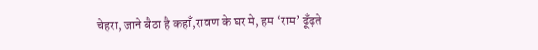चेहरा, जाने बैठा है कहाँ,रावण के घर मे, हम ‘राम’ ढूँढ़ते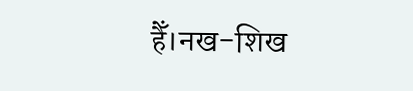हैँ।नख-शिख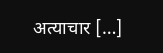अत्याचार […]